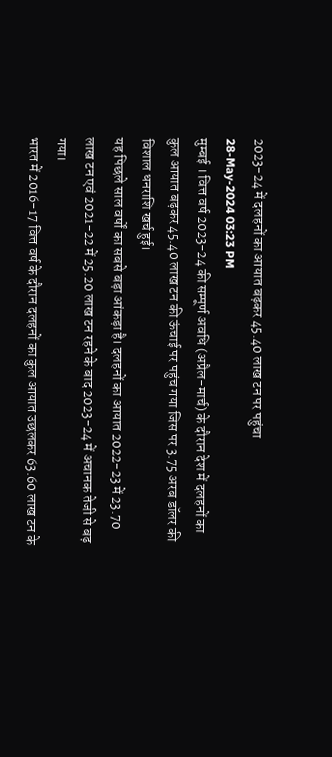2023-24 में दलहनों का आयात बढ़कर 45.40 लाख टन पर पहुंचा
28-May-2024 03:23 PM
मुम्बई । वित्त वर्ष 2023-24 की सम्पूर्ण अवधि (अप्रैल-मार्च) के दौरान देश में दलहनों का कुल आयात बढ़कर 45.40 लाख टन की ऊंचाई पर पहुंच गया जिस पर 3.75 अरब डॉलर की विशाल धनराशि खर्च हुई।
यह पिछले साल वर्षों का सबसे बड़ा आंकड़ा है। दलहनों का आयात 2022-23 में 23.70 लाख टन एवं 2021-22 में 25.20 लाख टन रहने के बाद 2023-24 में अचानक तेजी से बढ़ गया।
भारत में 2016-17 वित्त वर्ष के दौरान दलहनों का कुल आयात उछलकर 63.60 लाख टन के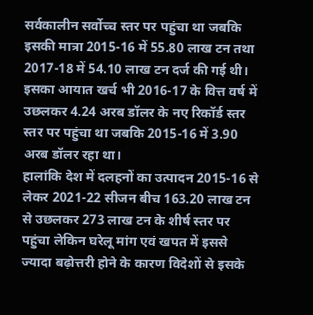सर्वकालीन सर्वोच्च स्तर पर पहुंचा था जबकि इसकी मात्रा 2015-16 में 55.80 लाख टन तथा 2017-18 में 54.10 लाख टन दर्ज की गई थी।
इसका आयात खर्च भी 2016-17 के वित्त वर्ष में उछलकर 4.24 अरब डॉलर के नए रिकॉर्ड स्तर स्तर पर पहुंचा था जबकि 2015-16 में 3.90 अरब डॉलर रहा था।
हालांकि देश में दलहनों का उत्पादन 2015-16 से लेकर 2021-22 सीजन बीच 163.20 लाख टन से उछलकर 273 लाख टन के शीर्ष स्तर पर पहुंचा लेकिन घरेलू मांग एवं खपत में इससे ज्यादा बढ़ोत्तरी होने के कारण विदेशों से इसके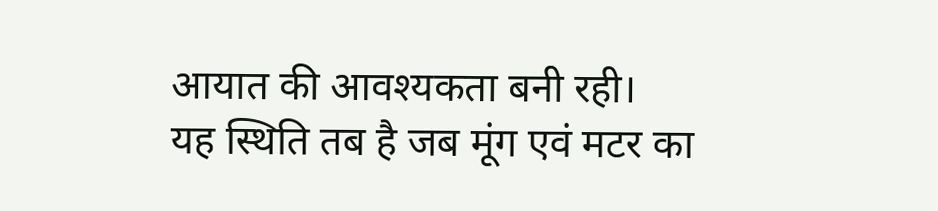आयात की आवश्यकता बनी रही।
यह स्थिति तब है जब मूंग एवं मटर का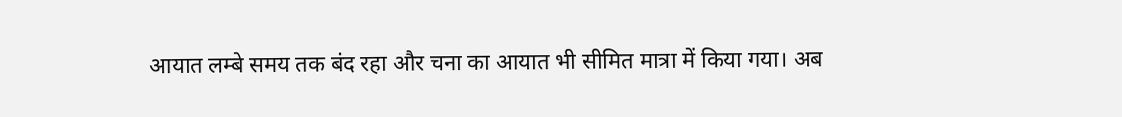आयात लम्बे समय तक बंद रहा और चना का आयात भी सीमित मात्रा में किया गया। अब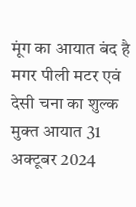मूंग का आयात बंद है मगर पीली मटर एवं देसी चना का शुल्क मुक्त आयात 31 अक्टूबर 2024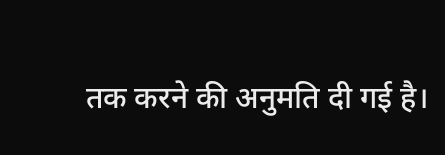तक करने की अनुमति दी गई है।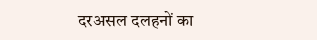दरअसल दलहनों का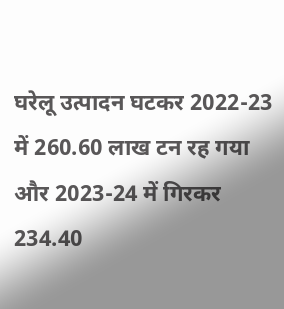घरेलू उत्पादन घटकर 2022-23 में 260.60 लाख टन रह गया और 2023-24 में गिरकर 234.40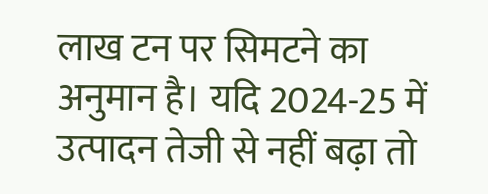लाख टन पर सिमटने का अनुमान है। यदि 2024-25 में उत्पादन तेजी से नहीं बढ़ा तो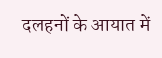दलहनों के आयात में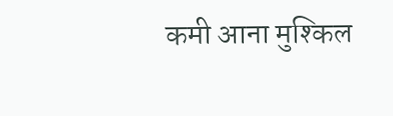कमी आना मुश्किल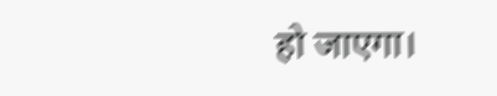हो जाएगा।